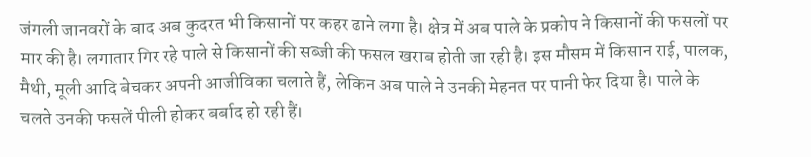जंगली जानवरों के बाद अब कुदरत भी किसानों पर कहर ढाने लगा है। क्षेत्र में अब पाले के प्रकोप ने किसानों की फसलों पर मार की है। लगातार गिर रहे पाले से किसानों की सब्जी की फसल खराब होती जा रही है। इस मौसम में किसान राई, पालक, मैथी, मूली आदि बेचकर अपनी आजीविका चलाते हैं, लेकिन अब पाले ने उनकी मेहनत पर पानी फेर दिया है। पाले के चलते उनकी फसलें पीली होकर बर्बाद हो रही हैं।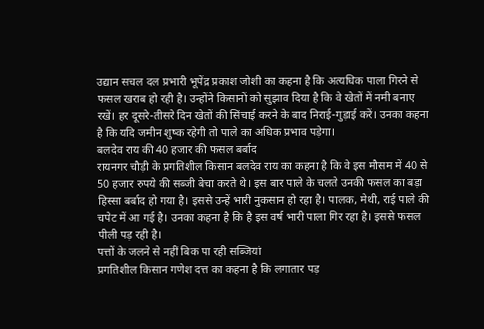उद्यान सचल दल प्रभारी भूपेंद्र प्रकाश जोशी का कहना है कि अत्यधिक पाला गिरने से फसल खराब हो रही है। उन्होंने किसानों को सुझाव दिया है कि वे खेतों में नमी बनाए रखें। हर दूसरे-तीसरे दिन खेतों की सिंचाई करने के बाद निराई-गुड़ाई करें। उनका कहना है कि यदि जमीन शुष्क रहेगी तो पाले का अधिक प्रभाव पड़ेगा।
बलदेव राय की 40 हजार की फसल बर्बाद
रायनगर चौड़ी के प्रगतिशील किसान बलदेव राय का कहना है कि वे इस मौसम में 40 से 50 हजार रुपये की सब्जी बेचा करते थे। इस बार पाले के चलते उनकी फसल का बड़ा हिस्सा बर्बाद हो गया है। इससे उन्हें भारी नुकसान हो रहा है। पालक, मेथी, राई पाले की चपेट में आ गई है। उनका कहना है कि है इस वर्ष भारी पाला गिर रहा है। इससे फसल पीली पड़ रही है।
पत्तों के जलने से नहीं बिक पा रही सब्जियां
प्रगतिशील किसान गणेश दत्त का कहना है कि लगातार पड़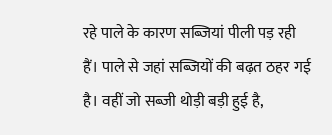रहे पाले के कारण सब्जियां पीली पड़ रही हैं। पाले से जहां सब्जियों की बढ़त ठहर गई है। वहीं जो सब्जी थोड़ी बड़ी हुई है,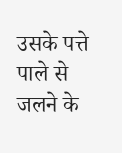उसके पत्ते पाले से जलने के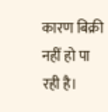कारण बिक्री नहीं हो पा रही है।